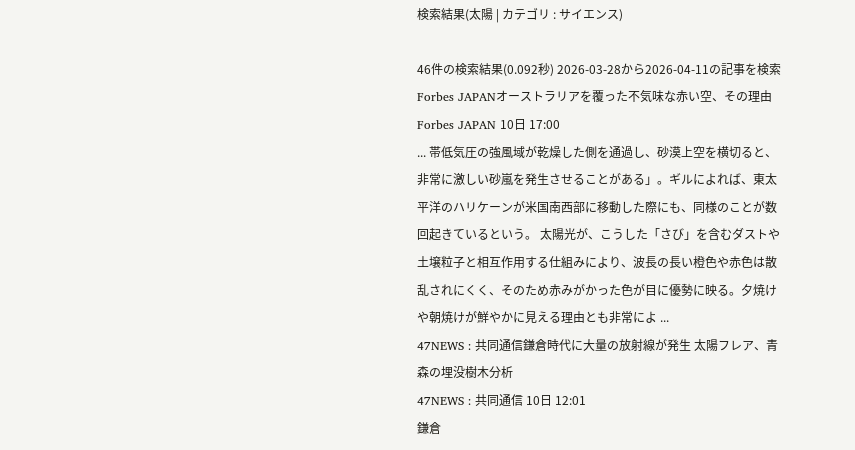検索結果(太陽 | カテゴリ : サイエンス)

46件の検索結果(0.092秒) 2026-03-28から2026-04-11の記事を検索
Forbes JAPANオーストラリアを覆った不気味な赤い空、その理由
Forbes JAPAN 10日 17:00
... 帯低気圧の強風域が乾燥した側を通過し、砂漠上空を横切ると、非常に激しい砂嵐を発生させることがある」。ギルによれば、東太平洋のハリケーンが米国南西部に移動した際にも、同様のことが数回起きているという。 太陽光が、こうした「さび」を含むダストや土壌粒子と相互作用する仕組みにより、波長の長い橙色や赤色は散乱されにくく、そのため赤みがかった色が目に優勢に映る。夕焼けや朝焼けが鮮やかに見える理由とも非常によ ...
47NEWS : 共同通信鎌倉時代に大量の放射線が発生 太陽フレア、青森の埋没樹木分析
47NEWS : 共同通信 10日 12:01
鎌倉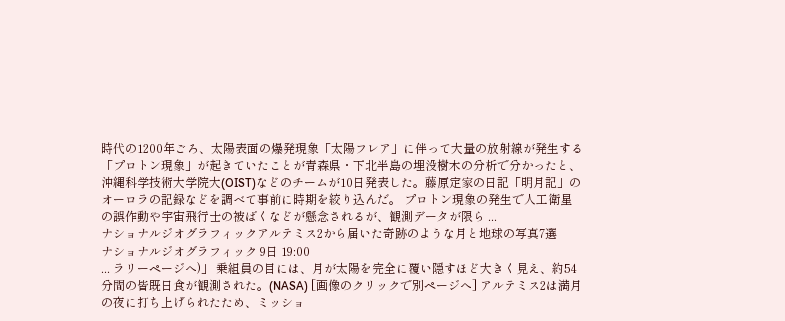時代の1200年ごろ、太陽表面の爆発現象「太陽フレア」に伴って大量の放射線が発生する「プロトン現象」が起きていたことが青森県・下北半島の埋没樹木の分析で分かったと、沖縄科学技術大学院大(OIST)などのチームが10日発表した。藤原定家の日記「明月記」のオーロラの記録などを調べて事前に時期を絞り込んだ。 プロトン現象の発生で人工衛星の誤作動や宇宙飛行士の被ばくなどが懸念されるが、観測データが限ら ...
ナショナルジオグラフィックアルテミス2から届いた奇跡のような月と地球の写真7選
ナショナルジオグラフィック 9日 19:00
... ラリーページへ)」 乗組員の目には、月が太陽を完全に覆い隠すほど大きく見え、約54分間の皆既日食が観測された。(NASA) [画像のクリックで別ページへ] アルテミス2は満月の夜に打ち上げられたため、ミッショ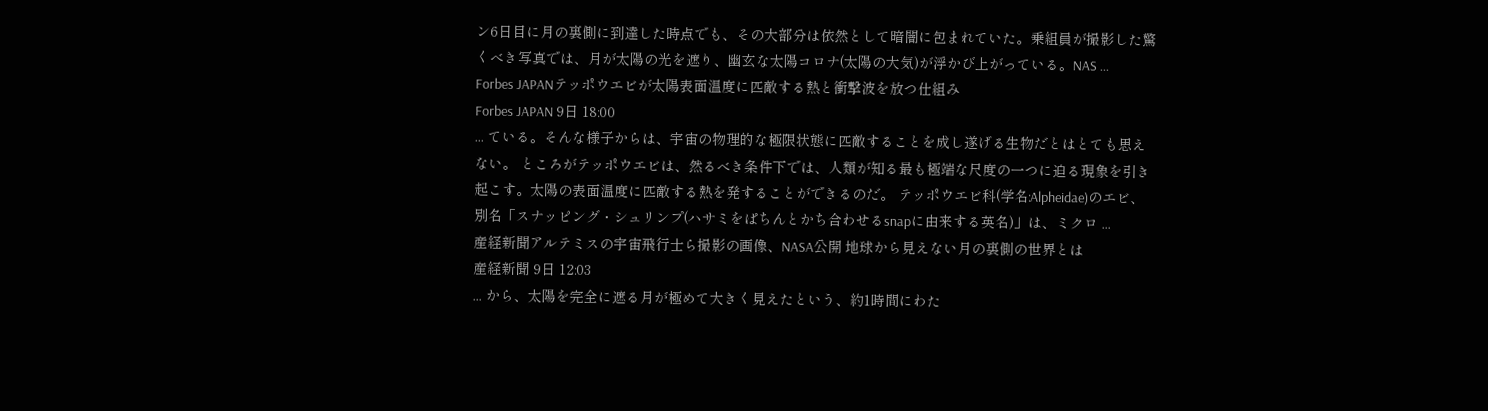ン6日目に月の裏側に到達した時点でも、その大部分は依然として暗闇に包まれていた。乗組員が撮影した驚くべき写真では、月が太陽の光を遮り、幽玄な太陽コロナ(太陽の大気)が浮かび上がっている。NAS ...
Forbes JAPANテッポウエビが太陽表面温度に匹敵する熱と衝撃波を放つ仕組み
Forbes JAPAN 9日 18:00
... ている。そんな様子からは、宇宙の物理的な極限状態に匹敵することを成し遂げる生物だとはとても思えない。 ところがテッポウエビは、然るべき条件下では、人類が知る最も極端な尺度の一つに迫る現象を引き起こす。太陽の表面温度に匹敵する熱を発することができるのだ。 テッポウエビ科(学名:Alpheidae)のエビ、別名「スナッピング・シュリンプ(ハサミをぱちんとかち合わせるsnapに由来する英名)」は、ミクロ ...
産経新聞アルテミスの宇宙飛行士ら撮影の画像、NASA公開 地球から見えない月の裏側の世界とは
産経新聞 9日 12:03
... から、太陽を完全に遮る月が極めて大きく見えたという、約1時間にわた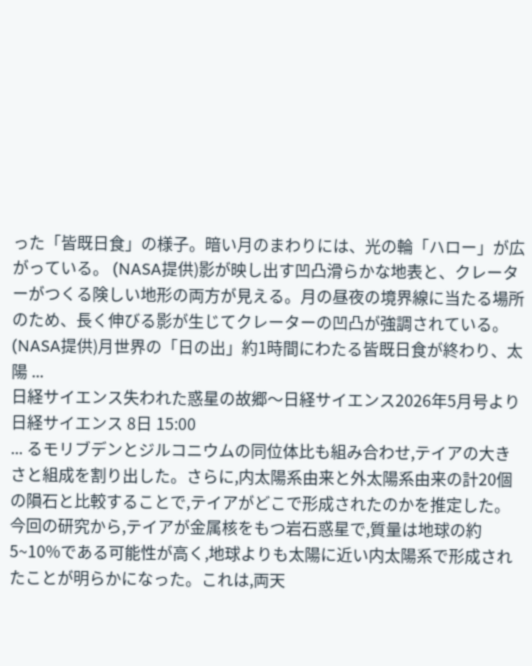った「皆既日食」の様子。暗い月のまわりには、光の輪「ハロー」が広がっている。 (NASA提供)影が映し出す凹凸滑らかな地表と、クレーターがつくる険しい地形の両方が見える。月の昼夜の境界線に当たる場所のため、長く伸びる影が生じてクレーターの凹凸が強調されている。 (NASA提供)月世界の「日の出」約1時間にわたる皆既日食が終わり、太陽 ...
日経サイエンス失われた惑星の故郷〜日経サイエンス2026年5月号より
日経サイエンス 8日 15:00
... るモリブデンとジルコニウムの同位体比も組み合わせ,テイアの大きさと組成を割り出した。さらに,内太陽系由来と外太陽系由来の計20個の隕石と比較することで,テイアがどこで形成されたのかを推定した。 今回の研究から,テイアが金属核をもつ岩石惑星で,質量は地球の約5~10%である可能性が高く,地球よりも太陽に近い内太陽系で形成されたことが明らかになった。これは,両天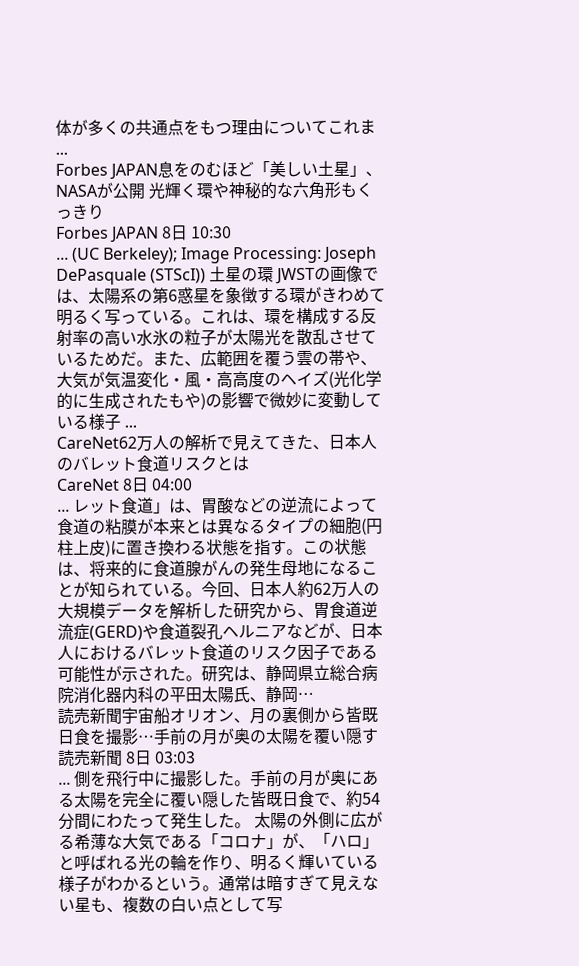体が多くの共通点をもつ理由についてこれま ...
Forbes JAPAN息をのむほど「美しい土星」、NASAが公開 光輝く環や神秘的な六角形もくっきり
Forbes JAPAN 8日 10:30
... (UC Berkeley); Image Processing: Joseph DePasquale (STScI)) 土星の環 JWSTの画像では、太陽系の第6惑星を象徴する環がきわめて明るく写っている。これは、環を構成する反射率の高い水氷の粒子が太陽光を散乱させているためだ。また、広範囲を覆う雲の帯や、大気が気温変化・風・高高度のヘイズ(光化学的に生成されたもや)の影響で微妙に変動している様子 ...
CareNet62万人の解析で見えてきた、日本人のバレット食道リスクとは
CareNet 8日 04:00
... レット食道」は、胃酸などの逆流によって食道の粘膜が本来とは異なるタイプの細胞(円柱上皮)に置き換わる状態を指す。この状態は、将来的に食道腺がんの発生母地になることが知られている。今回、日本人約62万人の大規模データを解析した研究から、胃食道逆流症(GERD)や食道裂孔ヘルニアなどが、日本人におけるバレット食道のリスク因子である可能性が示された。研究は、静岡県立総合病院消化器内科の平田太陽氏、静岡…
読売新聞宇宙船オリオン、月の裏側から皆既日食を撮影…手前の月が奥の太陽を覆い隠す
読売新聞 8日 03:03
... 側を飛行中に撮影した。手前の月が奥にある太陽を完全に覆い隠した皆既日食で、約54分間にわたって発生した。 太陽の外側に広がる希薄な大気である「コロナ」が、「ハロ」と呼ばれる光の輪を作り、明るく輝いている様子がわかるという。通常は暗すぎて見えない星も、複数の白い点として写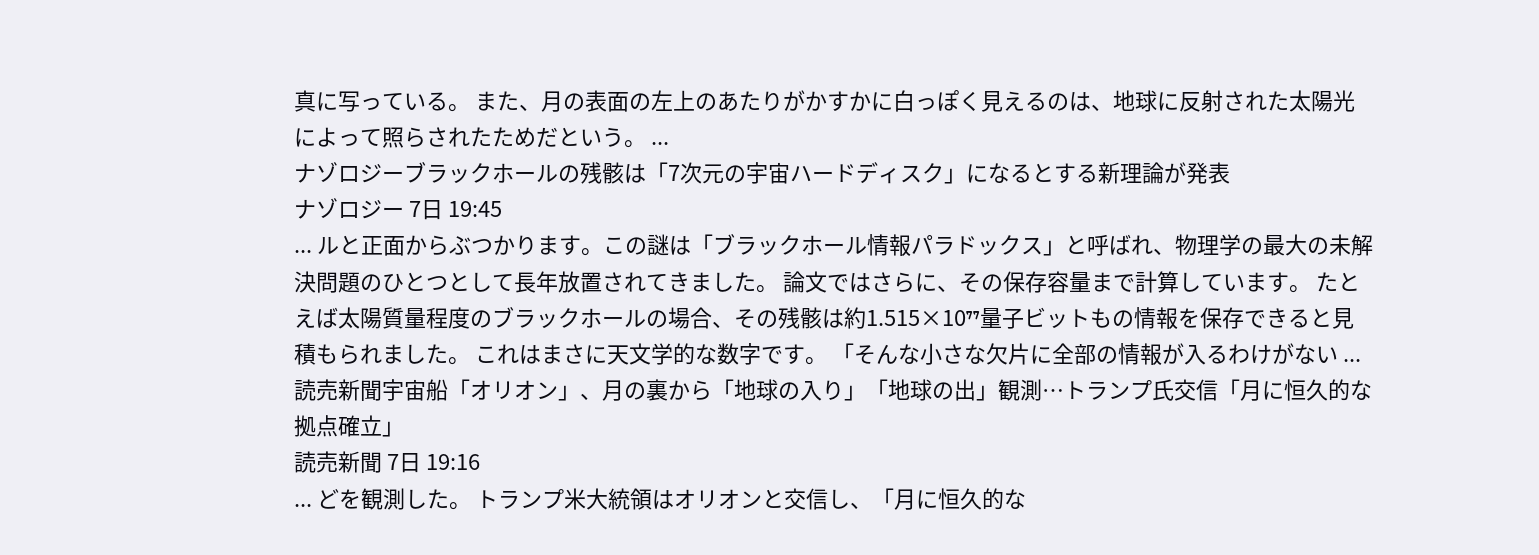真に写っている。 また、月の表面の左上のあたりがかすかに白っぽく見えるのは、地球に反射された太陽光によって照らされたためだという。 ...
ナゾロジーブラックホールの残骸は「7次元の宇宙ハードディスク」になるとする新理論が発表
ナゾロジー 7日 19:45
... ルと正面からぶつかります。この謎は「ブラックホール情報パラドックス」と呼ばれ、物理学の最大の未解決問題のひとつとして長年放置されてきました。 論文ではさらに、その保存容量まで計算しています。 たとえば太陽質量程度のブラックホールの場合、その残骸は約1.515×10⁷⁷量子ビットもの情報を保存できると見積もられました。 これはまさに天文学的な数字です。 「そんな小さな欠片に全部の情報が入るわけがない ...
読売新聞宇宙船「オリオン」、月の裏から「地球の入り」「地球の出」観測…トランプ氏交信「月に恒久的な拠点確立」
読売新聞 7日 19:16
... どを観測した。 トランプ米大統領はオリオンと交信し、「月に恒久的な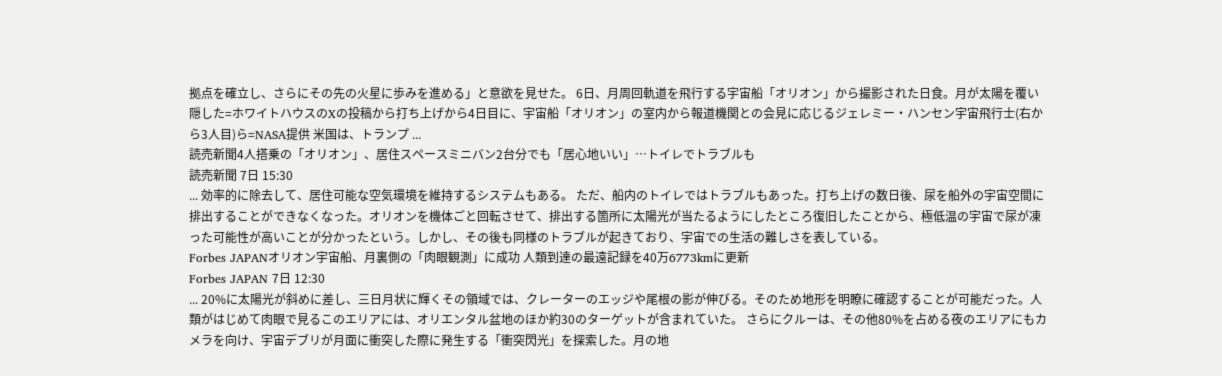拠点を確立し、さらにその先の火星に歩みを進める」と意欲を見せた。 6日、月周回軌道を飛行する宇宙船「オリオン」から撮影された日食。月が太陽を覆い隠した=ホワイトハウスのXの投稿から打ち上げから4日目に、宇宙船「オリオン」の室内から報道機関との会見に応じるジェレミー・ハンセン宇宙飛行士(右から3人目)ら=NASA提供 米国は、トランプ ...
読売新聞4人搭乗の「オリオン」、居住スペースミニバン2台分でも「居心地いい」…トイレでトラブルも
読売新聞 7日 15:30
... 効率的に除去して、居住可能な空気環境を維持するシステムもある。 ただ、船内のトイレではトラブルもあった。打ち上げの数日後、尿を船外の宇宙空間に排出することができなくなった。オリオンを機体ごと回転させて、排出する箇所に太陽光が当たるようにしたところ復旧したことから、極低温の宇宙で尿が凍った可能性が高いことが分かったという。しかし、その後も同様のトラブルが起きており、宇宙での生活の難しさを表している。
Forbes JAPANオリオン宇宙船、月裏側の「肉眼観測」に成功 人類到達の最遠記録を40万6773kmに更新
Forbes JAPAN 7日 12:30
... 20%に太陽光が斜めに差し、三日月状に輝くその領域では、クレーターのエッジや尾根の影が伸びる。そのため地形を明瞭に確認することが可能だった。人類がはじめて肉眼で見るこのエリアには、オリエンタル盆地のほか約30のターゲットが含まれていた。 さらにクルーは、その他80%を占める夜のエリアにもカメラを向け、宇宙デブリが月面に衝突した際に発生する「衝突閃光」を探索した。月の地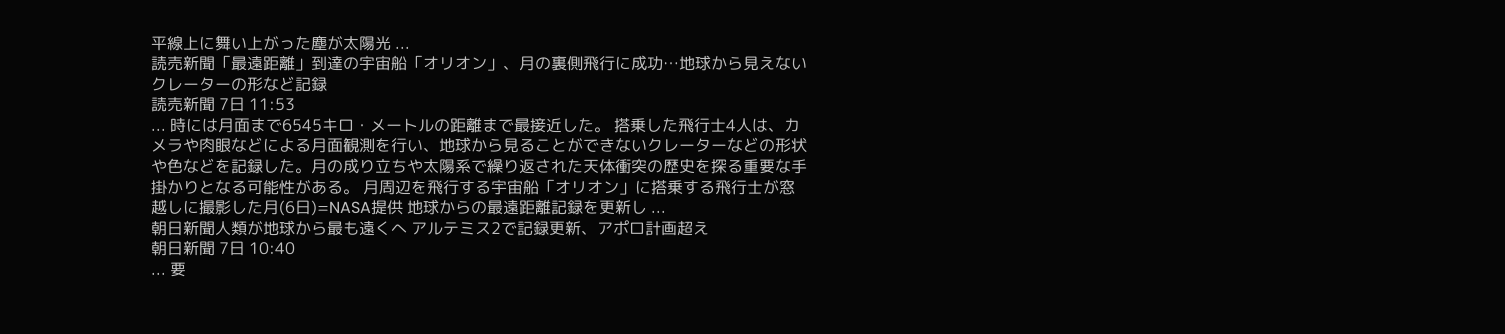平線上に舞い上がった塵が太陽光 ...
読売新聞「最遠距離」到達の宇宙船「オリオン」、月の裏側飛行に成功…地球から見えないクレーターの形など記録
読売新聞 7日 11:53
... 時には月面まで6545キロ・メートルの距離まで最接近した。 搭乗した飛行士4人は、カメラや肉眼などによる月面観測を行い、地球から見ることができないクレーターなどの形状や色などを記録した。月の成り立ちや太陽系で繰り返された天体衝突の歴史を探る重要な手掛かりとなる可能性がある。 月周辺を飛行する宇宙船「オリオン」に搭乗する飛行士が窓越しに撮影した月(6日)=NASA提供 地球からの最遠距離記録を更新し ...
朝日新聞人類が地球から最も遠くへ アルテミス2で記録更新、アポロ計画超え
朝日新聞 7日 10:40
... 要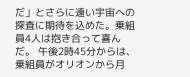だ」とさらに遠い宇宙への探査に期待を込めた。乗組員4人は抱き合って喜んだ。 午後2時45分からは、乗組員がオリオンから月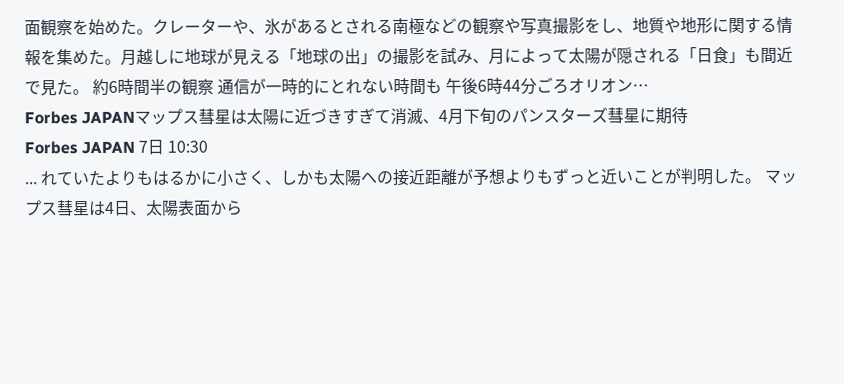面観察を始めた。クレーターや、氷があるとされる南極などの観察や写真撮影をし、地質や地形に関する情報を集めた。月越しに地球が見える「地球の出」の撮影を試み、月によって太陽が隠される「日食」も間近で見た。 約6時間半の観察 通信が一時的にとれない時間も 午後6時44分ごろオリオン…
Forbes JAPANマップス彗星は太陽に近づきすぎて消滅、4月下旬のパンスターズ彗星に期待
Forbes JAPAN 7日 10:30
... れていたよりもはるかに小さく、しかも太陽への接近距離が予想よりもずっと近いことが判明した。 マップス彗星は4日、太陽表面から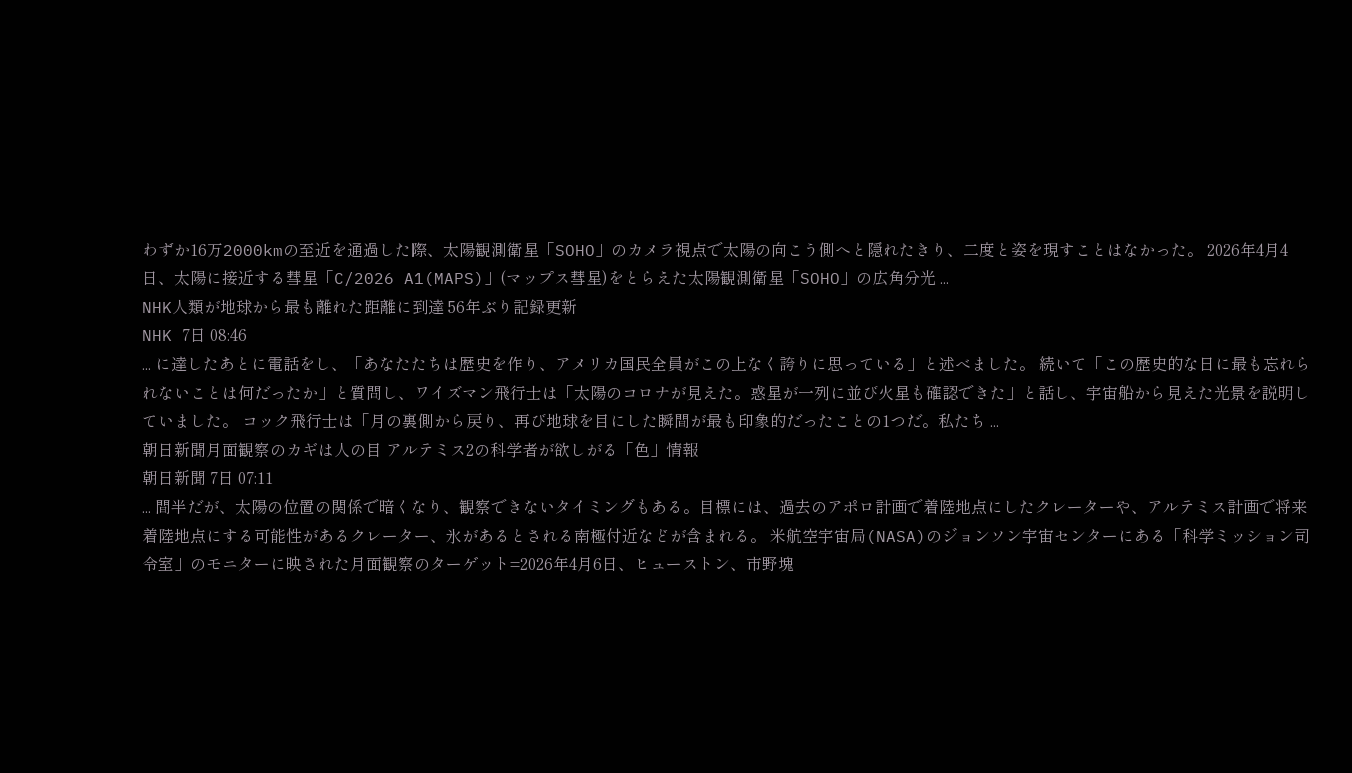わずか16万2000kmの至近を通過した際、太陽観測衛星「SOHO」のカメラ視点で太陽の向こう側へと隠れたきり、二度と姿を現すことはなかった。 2026年4月4日、太陽に接近する彗星「C/2026 A1(MAPS)」(マップス彗星)をとらえた太陽観測衛星「SOHO」の広角分光 ...
NHK人類が地球から最も離れた距離に到達 56年ぶり記録更新
NHK 7日 08:46
... に達したあとに電話をし、「あなたたちは歴史を作り、アメリカ国民全員がこの上なく誇りに思っている」と述べました。 続いて「この歴史的な日に最も忘れられないことは何だったか」と質問し、ワイズマン飛行士は「太陽のコロナが見えた。惑星が一列に並び火星も確認できた」と話し、宇宙船から見えた光景を説明していました。 コック飛行士は「月の裏側から戻り、再び地球を目にした瞬間が最も印象的だったことの1つだ。私たち ...
朝日新聞月面観察のカギは人の目 アルテミス2の科学者が欲しがる「色」情報
朝日新聞 7日 07:11
... 間半だが、太陽の位置の関係で暗くなり、観察できないタイミングもある。目標には、過去のアポロ計画で着陸地点にしたクレーターや、アルテミス計画で将来着陸地点にする可能性があるクレーター、氷があるとされる南極付近などが含まれる。 米航空宇宙局(NASA)のジョンソン宇宙センターにある「科学ミッション司令室」のモニターに映された月面観察のターゲット=2026年4月6日、ヒューストン、市野塊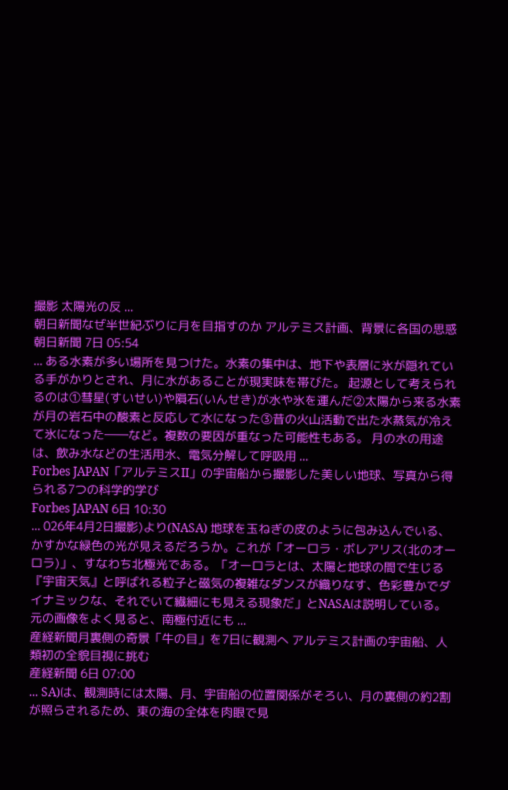撮影 太陽光の反 ...
朝日新聞なぜ半世紀ぶりに月を目指すのか アルテミス計画、背景に各国の思惑
朝日新聞 7日 05:54
... ある水素が多い場所を見つけた。水素の集中は、地下や表層に氷が隠れている手がかりとされ、月に水があることが現実味を帯びた。 起源として考えられるのは①彗星(すいせい)や隕石(いんせき)が水や氷を運んだ②太陽から来る水素が月の岩石中の酸素と反応して水になった③昔の火山活動で出た水蒸気が冷えて氷になった――など。複数の要因が重なった可能性もある。 月の水の用途は、飲み水などの生活用水、電気分解して呼吸用 ...
Forbes JAPAN「アルテミスII」の宇宙船から撮影した美しい地球、写真から得られる7つの科学的学び
Forbes JAPAN 6日 10:30
... 026年4月2日撮影)より(NASA) 地球を玉ねぎの皮のように包み込んでいる、かすかな緑色の光が見えるだろうか。これが「オーロラ・ボレアリス(北のオーロラ)」、すなわち北極光である。「オーロラとは、太陽と地球の間で生じる『宇宙天気』と呼ばれる粒子と磁気の複雑なダンスが織りなす、色彩豊かでダイナミックな、それでいて繊細にも見える現象だ」とNASAは説明している。 元の画像をよく見ると、南極付近にも ...
産経新聞月裏側の奇景「牛の目」を7日に観測へ アルテミス計画の宇宙船、人類初の全貌目視に挑む
産経新聞 6日 07:00
... SA)は、観測時には太陽、月、宇宙船の位置関係がそろい、月の裏側の約2割が照らされるため、東の海の全体を肉眼で見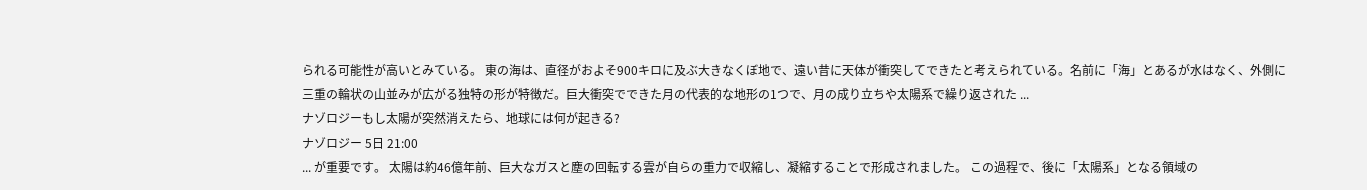られる可能性が高いとみている。 東の海は、直径がおよそ900キロに及ぶ大きなくぼ地で、遠い昔に天体が衝突してできたと考えられている。名前に「海」とあるが水はなく、外側に三重の輪状の山並みが広がる独特の形が特徴だ。巨大衝突でできた月の代表的な地形の1つで、月の成り立ちや太陽系で繰り返された ...
ナゾロジーもし太陽が突然消えたら、地球には何が起きる?
ナゾロジー 5日 21:00
... が重要です。 太陽は約46億年前、巨大なガスと塵の回転する雲が自らの重力で収縮し、凝縮することで形成されました。 この過程で、後に「太陽系」となる領域の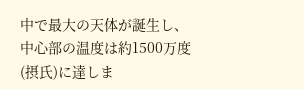中で最大の天体が誕生し、中心部の温度は約1500万度(摂氏)に達しま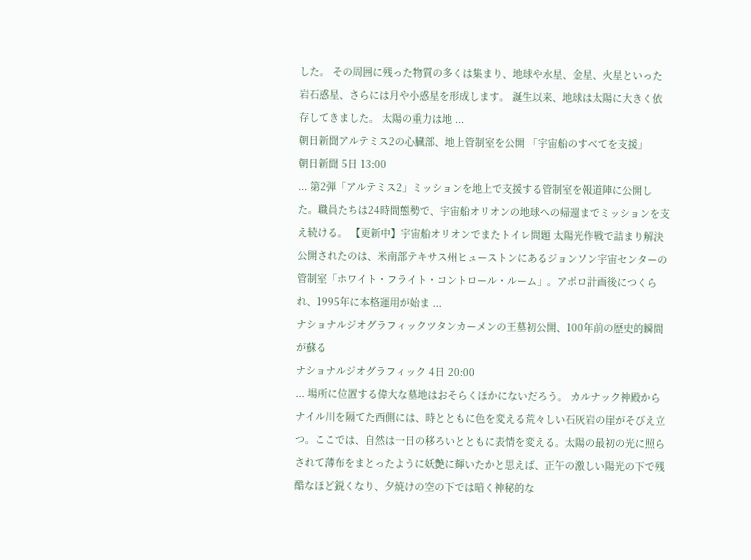した。 その周囲に残った物質の多くは集まり、地球や水星、金星、火星といった岩石惑星、さらには月や小惑星を形成します。 誕生以来、地球は太陽に大きく依存してきました。 太陽の重力は地 ...
朝日新聞アルテミス2の心臓部、地上管制室を公開 「宇宙船のすべてを支援」
朝日新聞 5日 13:00
... 第2弾「アルテミス2」ミッションを地上で支援する管制室を報道陣に公開した。職員たちは24時間態勢で、宇宙船オリオンの地球への帰還までミッションを支え続ける。 【更新中】宇宙船オリオンでまたトイレ問題 太陽光作戦で詰まり解決 公開されたのは、米南部テキサス州ヒューストンにあるジョンソン宇宙センターの管制室「ホワイト・フライト・コントロール・ルーム」。アポロ計画後につくられ、1995年に本格運用が始ま ...
ナショナルジオグラフィックツタンカーメンの王墓初公開、100年前の歴史的瞬間が蘇る
ナショナルジオグラフィック 4日 20:00
... 場所に位置する偉大な墓地はおそらくほかにないだろう。 カルナック神殿からナイル川を隔てた西側には、時とともに色を変える荒々しい石灰岩の崖がそびえ立つ。ここでは、自然は一日の移ろいとともに表情を変える。太陽の最初の光に照らされて薄布をまとったように妖艶に輝いたかと思えば、正午の激しい陽光の下で残酷なほど鋭くなり、夕焼けの空の下では暗く神秘的な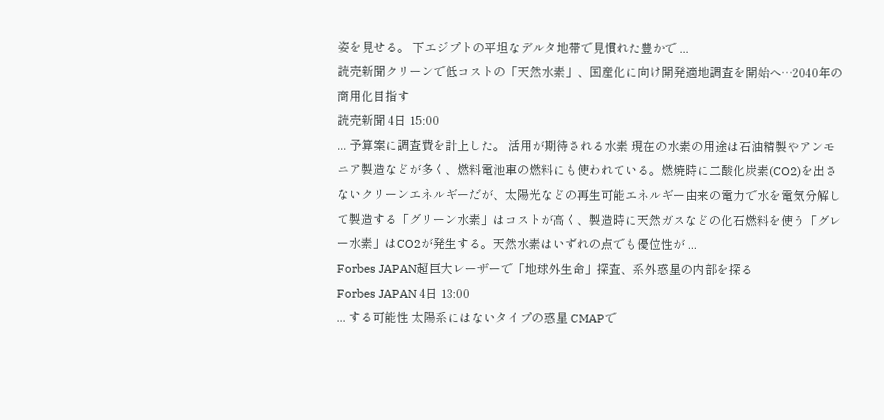姿を見せる。 下エジプトの平坦なデルタ地帯で見慣れた豊かで ...
読売新聞クリーンで低コストの「天然水素」、国産化に向け開発適地調査を開始へ…2040年の商用化目指す
読売新聞 4日 15:00
... 予算案に調査費を計上した。 活用が期待される水素 現在の水素の用途は石油精製やアンモニア製造などが多く、燃料電池車の燃料にも使われている。燃焼時に二酸化炭素(CO2)を出さないクリーンエネルギーだが、太陽光などの再生可能エネルギー由来の電力で水を電気分解して製造する「グリーン水素」はコストが高く、製造時に天然ガスなどの化石燃料を使う「グレー水素」はCO2が発生する。天然水素はいずれの点でも優位性が ...
Forbes JAPAN超巨大レーザーで「地球外生命」探査、系外惑星の内部を探る
Forbes JAPAN 4日 13:00
... する可能性 太陽系にはないタイプの惑星 CMAPで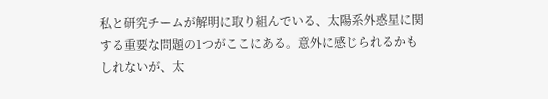私と研究チームが解明に取り組んでいる、太陽系外惑星に関する重要な問題の1つがここにある。意外に感じられるかもしれないが、太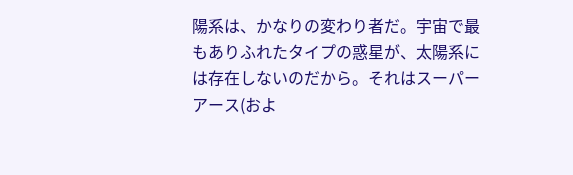陽系は、かなりの変わり者だ。宇宙で最もありふれたタイプの惑星が、太陽系には存在しないのだから。それはスーパーアース(およ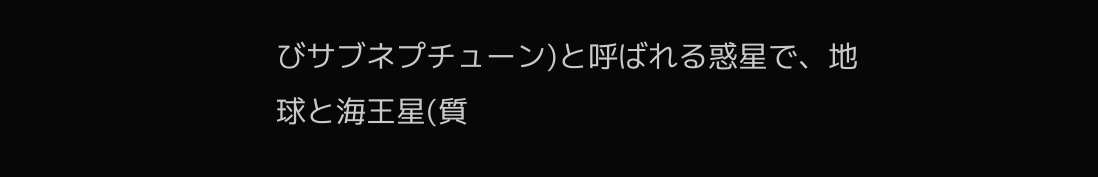びサブネプチューン)と呼ばれる惑星で、地球と海王星(質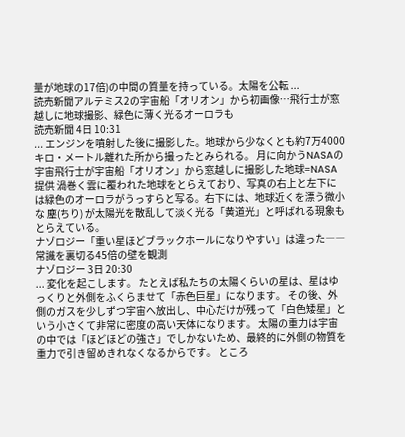量が地球の17倍)の中間の質量を持っている。太陽を公転 ...
読売新聞アルテミス2の宇宙船「オリオン」から初画像…飛行士が窓越しに地球撮影、緑色に薄く光るオーロラも
読売新聞 4日 10:31
... エンジンを噴射した後に撮影した。地球から少なくとも約7万4000キロ・メートル離れた所から撮ったとみられる。 月に向かうNASAの宇宙飛行士が宇宙船「オリオン」から窓越しに撮影した地球=NASA提供 渦巻く雲に覆われた地球をとらえており、写真の右上と左下には緑色のオーロラがうっすらと写る。右下には、地球近くを漂う微小な 塵(ちり) が太陽光を散乱して淡く光る「黄道光」と呼ばれる現象もとらえている。
ナゾロジー「重い星ほどブラックホールになりやすい」は違った――常識を裏切る45倍の壁を観測
ナゾロジー 3日 20:30
... 変化を起こします。 たとえば私たちの太陽くらいの星は、星はゆっくりと外側をふくらませて「赤色巨星」になります。 その後、外側のガスを少しずつ宇宙へ放出し、中心だけが残って「白色矮星」という小さくて非常に密度の高い天体になります。 太陽の重力は宇宙の中では「ほどほどの強さ」でしかないため、最終的に外側の物質を重力で引き留めきれなくなるからです。 ところ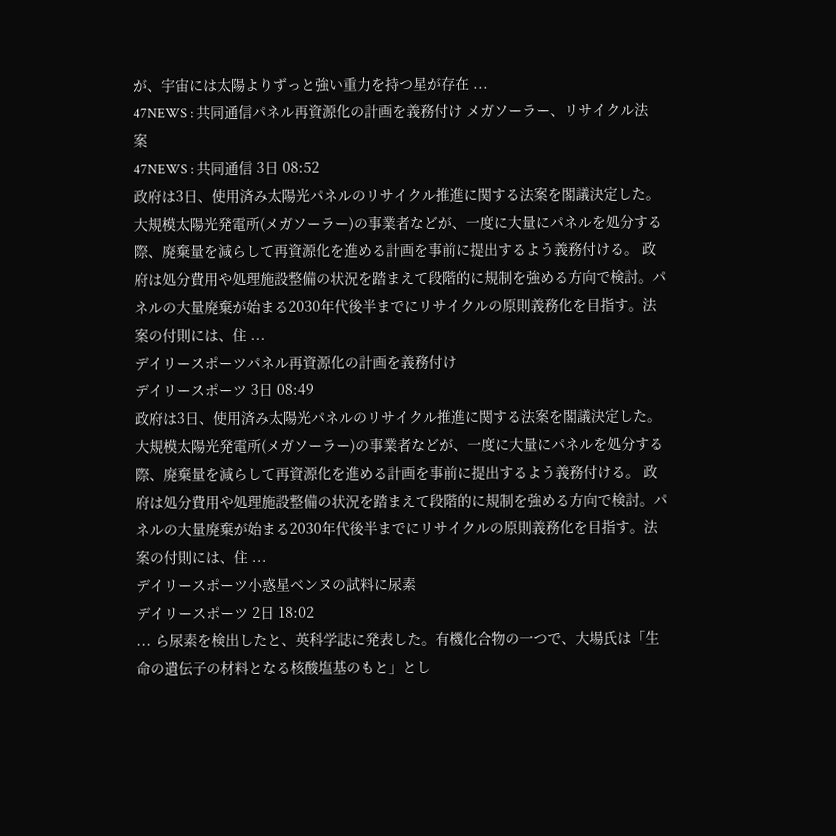が、宇宙には太陽よりずっと強い重力を持つ星が存在 ...
47NEWS : 共同通信パネル再資源化の計画を義務付け メガソーラー、リサイクル法案
47NEWS : 共同通信 3日 08:52
政府は3日、使用済み太陽光パネルのリサイクル推進に関する法案を閣議決定した。大規模太陽光発電所(メガソーラー)の事業者などが、一度に大量にパネルを処分する際、廃棄量を減らして再資源化を進める計画を事前に提出するよう義務付ける。 政府は処分費用や処理施設整備の状況を踏まえて段階的に規制を強める方向で検討。パネルの大量廃棄が始まる2030年代後半までにリサイクルの原則義務化を目指す。法案の付則には、住 ...
デイリースポーツパネル再資源化の計画を義務付け
デイリースポーツ 3日 08:49
政府は3日、使用済み太陽光パネルのリサイクル推進に関する法案を閣議決定した。大規模太陽光発電所(メガソーラー)の事業者などが、一度に大量にパネルを処分する際、廃棄量を減らして再資源化を進める計画を事前に提出するよう義務付ける。 政府は処分費用や処理施設整備の状況を踏まえて段階的に規制を強める方向で検討。パネルの大量廃棄が始まる2030年代後半までにリサイクルの原則義務化を目指す。法案の付則には、住 ...
デイリースポーツ小惑星ベンヌの試料に尿素
デイリースポーツ 2日 18:02
... ら尿素を検出したと、英科学誌に発表した。有機化合物の一つで、大場氏は「生命の遺伝子の材料となる核酸塩基のもと」とし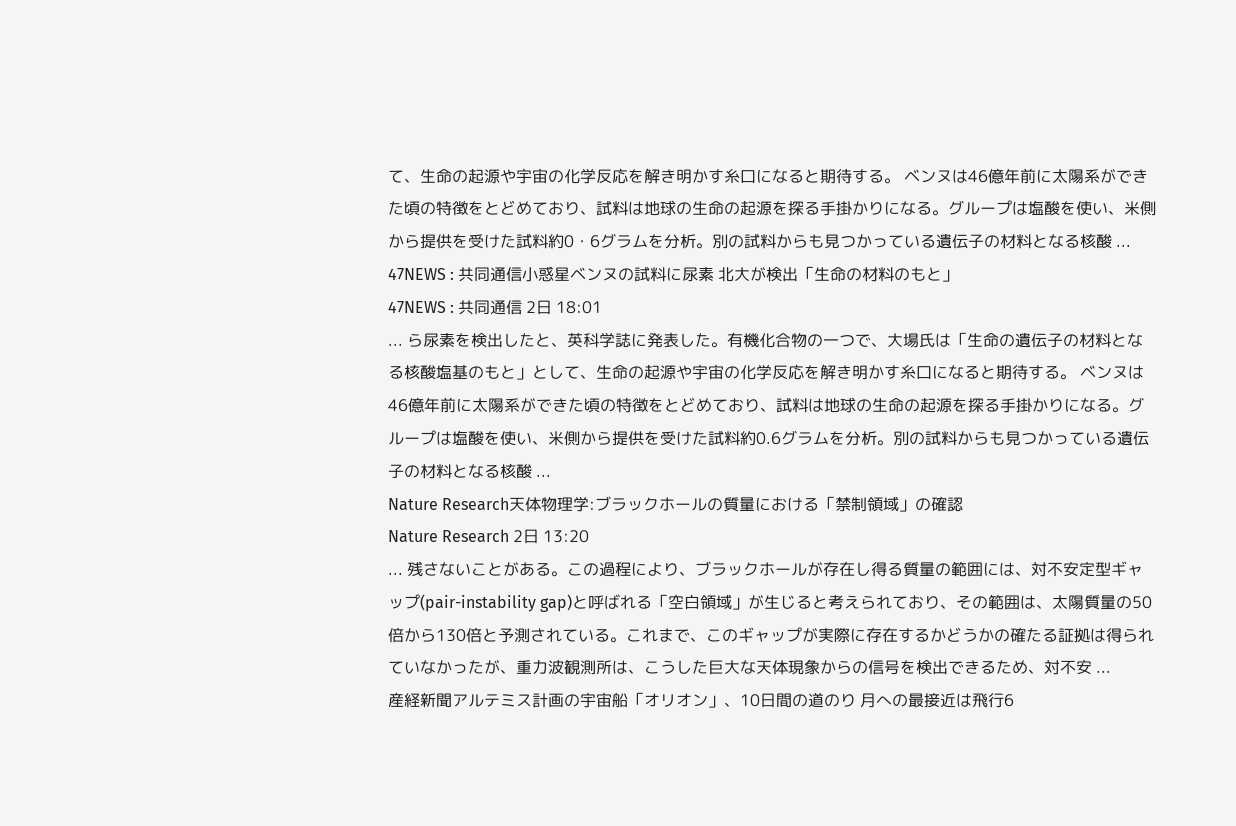て、生命の起源や宇宙の化学反応を解き明かす糸口になると期待する。 ベンヌは46億年前に太陽系ができた頃の特徴をとどめており、試料は地球の生命の起源を探る手掛かりになる。グループは塩酸を使い、米側から提供を受けた試料約0・6グラムを分析。別の試料からも見つかっている遺伝子の材料となる核酸 ...
47NEWS : 共同通信小惑星ベンヌの試料に尿素 北大が検出「生命の材料のもと」
47NEWS : 共同通信 2日 18:01
... ら尿素を検出したと、英科学誌に発表した。有機化合物の一つで、大場氏は「生命の遺伝子の材料となる核酸塩基のもと」として、生命の起源や宇宙の化学反応を解き明かす糸口になると期待する。 ベンヌは46億年前に太陽系ができた頃の特徴をとどめており、試料は地球の生命の起源を探る手掛かりになる。グループは塩酸を使い、米側から提供を受けた試料約0.6グラムを分析。別の試料からも見つかっている遺伝子の材料となる核酸 ...
Nature Research天体物理学:ブラックホールの質量における「禁制領域」の確認
Nature Research 2日 13:20
... 残さないことがある。この過程により、ブラックホールが存在し得る質量の範囲には、対不安定型ギャップ(pair-instability gap)と呼ばれる「空白領域」が生じると考えられており、その範囲は、太陽質量の50倍から130倍と予測されている。これまで、このギャップが実際に存在するかどうかの確たる証拠は得られていなかったが、重力波観測所は、こうした巨大な天体現象からの信号を検出できるため、対不安 ...
産経新聞アルテミス計画の宇宙船「オリオン」、10日間の道のり 月への最接近は飛行6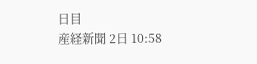日目
産経新聞 2日 10:58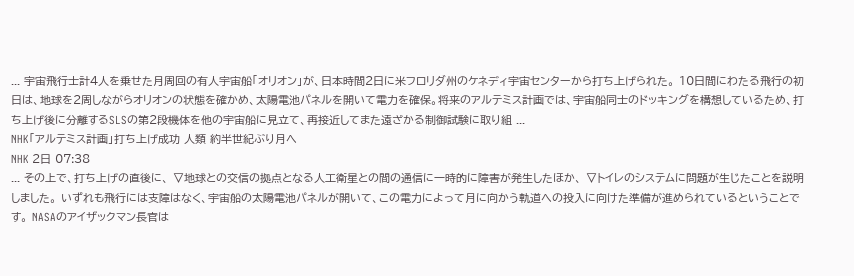... 宇宙飛行士計4人を乗せた月周回の有人宇宙船「オリオン」が、日本時間2日に米フロリダ州のケネディ宇宙センターから打ち上げられた。 10日間にわたる飛行の初日は、地球を2周しながらオリオンの状態を確かめ、太陽電池パネルを開いて電力を確保。将来のアルテミス計画では、宇宙船同士のドッキングを構想しているため、打ち上げ後に分離するSLSの第2段機体を他の宇宙船に見立て、再接近してまた遠ざかる制御試験に取り組 ...
NHK「アルテミス計画」打ち上げ成功 人類 約半世紀ぶり月へ
NHK 2日 07:38
... その上で、打ち上げの直後に、 ▽地球との交信の拠点となる人工衛星との間の通信に一時的に障害が発生したほか、 ▽トイレのシステムに問題が生じたことを説明しました。 いずれも飛行には支障はなく、宇宙船の太陽電池パネルが開いて、この電力によって月に向かう軌道への投入に向けた準備が進められているということです。 NASAのアイザックマン長官は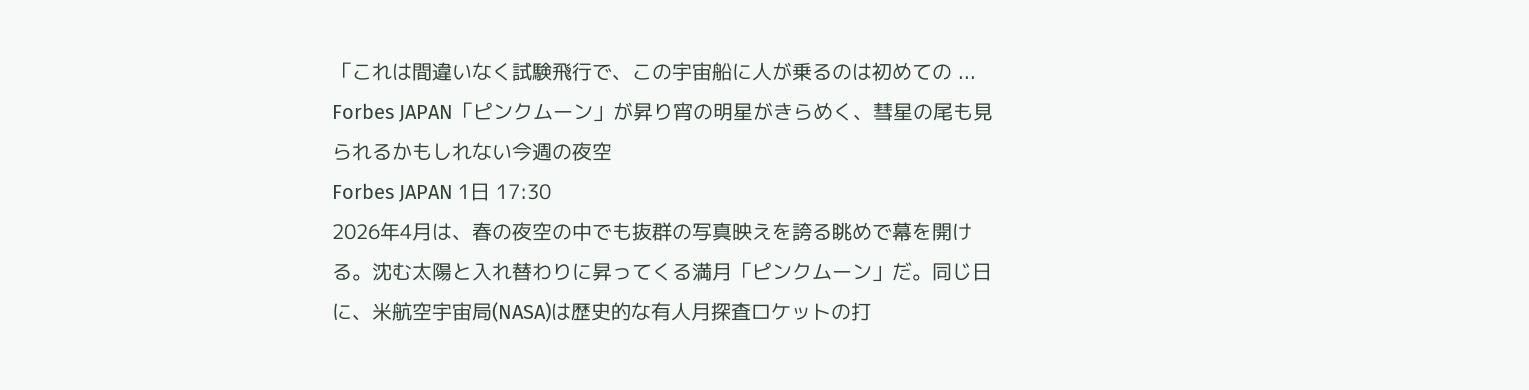「これは間違いなく試験飛行で、この宇宙船に人が乗るのは初めての ...
Forbes JAPAN「ピンクムーン」が昇り宵の明星がきらめく、彗星の尾も見られるかもしれない今週の夜空
Forbes JAPAN 1日 17:30
2026年4月は、春の夜空の中でも抜群の写真映えを誇る眺めで幕を開ける。沈む太陽と入れ替わりに昇ってくる満月「ピンクムーン」だ。同じ日に、米航空宇宙局(NASA)は歴史的な有人月探査ロケットの打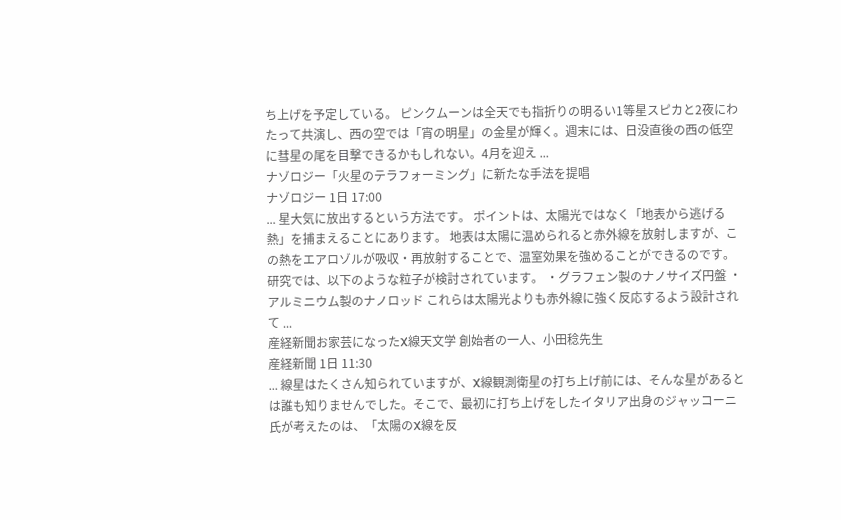ち上げを予定している。 ピンクムーンは全天でも指折りの明るい1等星スピカと2夜にわたって共演し、西の空では「宵の明星」の金星が輝く。週末には、日没直後の西の低空に彗星の尾を目撃できるかもしれない。4月を迎え ...
ナゾロジー「火星のテラフォーミング」に新たな手法を提唱
ナゾロジー 1日 17:00
... 星大気に放出するという方法です。 ポイントは、太陽光ではなく「地表から逃げる熱」を捕まえることにあります。 地表は太陽に温められると赤外線を放射しますが、この熱をエアロゾルが吸収・再放射することで、温室効果を強めることができるのです。 研究では、以下のような粒子が検討されています。 ・グラフェン製のナノサイズ円盤 ・アルミニウム製のナノロッド これらは太陽光よりも赤外線に強く反応するよう設計されて ...
産経新聞お家芸になったX線天文学 創始者の一人、小田稔先生
産経新聞 1日 11:30
... 線星はたくさん知られていますが、X線観測衛星の打ち上げ前には、そんな星があるとは誰も知りませんでした。そこで、最初に打ち上げをしたイタリア出身のジャッコーニ氏が考えたのは、「太陽のX線を反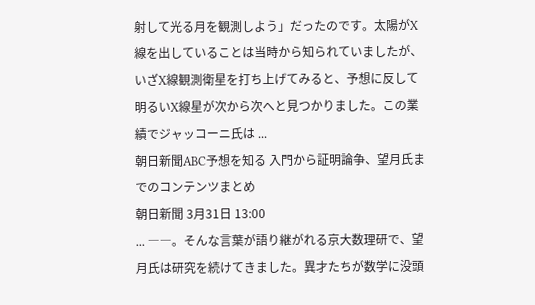射して光る月を観測しよう」だったのです。太陽がX線を出していることは当時から知られていましたが、いざX線観測衛星を打ち上げてみると、予想に反して明るいX線星が次から次へと見つかりました。この業績でジャッコーニ氏は ...
朝日新聞ABC予想を知る 入門から証明論争、望月氏までのコンテンツまとめ
朝日新聞 3月31日 13:00
... ――。そんな言葉が語り継がれる京大数理研で、望月氏は研究を続けてきました。異才たちが数学に没頭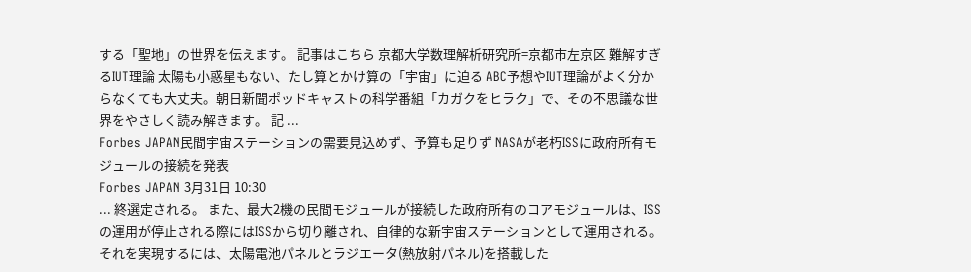する「聖地」の世界を伝えます。 記事はこちら 京都大学数理解析研究所=京都市左京区 難解すぎるIUT理論 太陽も小惑星もない、たし算とかけ算の「宇宙」に迫る ABC予想やIUT理論がよく分からなくても大丈夫。朝日新聞ポッドキャストの科学番組「カガクをヒラク」で、その不思議な世界をやさしく読み解きます。 記 ...
Forbes JAPAN民間宇宙ステーションの需要見込めず、予算も足りず NASAが老朽ISSに政府所有モジュールの接続を発表
Forbes JAPAN 3月31日 10:30
... 終選定される。 また、最大2機の民間モジュールが接続した政府所有のコアモジュールは、ISSの運用が停止される際にはISSから切り離され、自律的な新宇宙ステーションとして運用される。それを実現するには、太陽電池パネルとラジエータ(熱放射パネル)を搭載した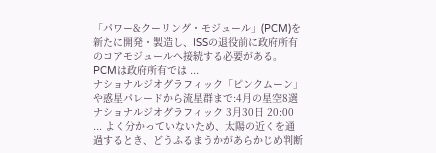「パワー&クーリング・モジュール」(PCM)を新たに開発・製造し、ISSの退役前に政府所有のコアモジュールへ接続する必要がある。PCMは政府所有では ...
ナショナルジオグラフィック「ピンクムーン」や惑星パレードから流星群まで:4月の星空8選
ナショナルジオグラフィック 3月30日 20:00
... よく分かっていないため、太陽の近くを通過するとき、どうふるまうかがあらかじめ判断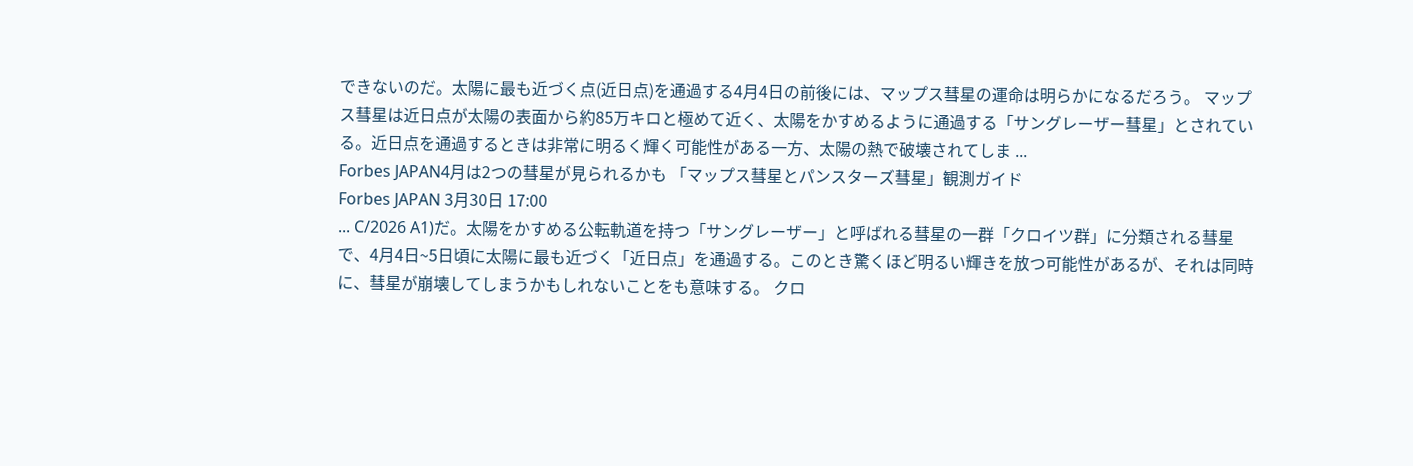できないのだ。太陽に最も近づく点(近日点)を通過する4月4日の前後には、マップス彗星の運命は明らかになるだろう。 マップス彗星は近日点が太陽の表面から約85万キロと極めて近く、太陽をかすめるように通過する「サングレーザー彗星」とされている。近日点を通過するときは非常に明るく輝く可能性がある一方、太陽の熱で破壊されてしま ...
Forbes JAPAN4月は2つの彗星が見られるかも 「マップス彗星とパンスターズ彗星」観測ガイド
Forbes JAPAN 3月30日 17:00
... C/2026 A1)だ。太陽をかすめる公転軌道を持つ「サングレーザー」と呼ばれる彗星の一群「クロイツ群」に分類される彗星で、4月4日~5日頃に太陽に最も近づく「近日点」を通過する。このとき驚くほど明るい輝きを放つ可能性があるが、それは同時に、彗星が崩壊してしまうかもしれないことをも意味する。 クロ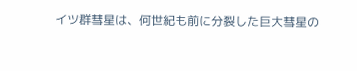イツ群彗星は、何世紀も前に分裂した巨大彗星の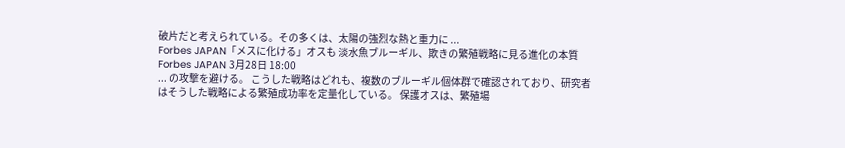破片だと考えられている。その多くは、太陽の強烈な熱と重力に ...
Forbes JAPAN「メスに化ける」オスも 淡水魚ブルーギル、欺きの繁殖戦略に見る進化の本質
Forbes JAPAN 3月28日 18:00
... の攻撃を避ける。 こうした戦略はどれも、複数のブルーギル個体群で確認されており、研究者はそうした戦略による繁殖成功率を定量化している。 保護オスは、繁殖場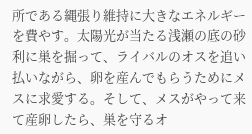所である縄張り維持に大きなエネルギーを費やす。太陽光が当たる浅瀬の底の砂利に巣を掘って、ライバルのオスを追い払いながら、卵を産んでもらうためにメスに求愛する。そして、メスがやって来て産卵したら、巣を守るオ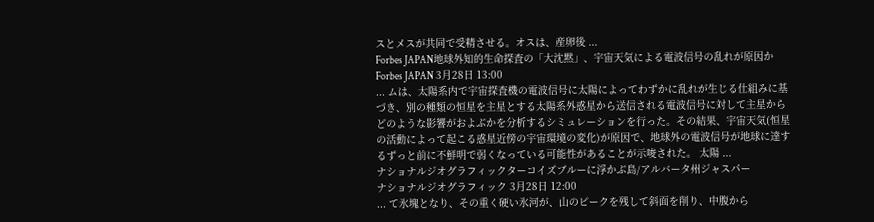スとメスが共同で受精させる。オスは、産卵後 ...
Forbes JAPAN地球外知的生命探査の「大沈黙」、宇宙天気による電波信号の乱れが原因か
Forbes JAPAN 3月28日 13:00
... ムは、太陽系内で宇宙探査機の電波信号に太陽によってわずかに乱れが生じる仕組みに基づき、別の種類の恒星を主星とする太陽系外惑星から送信される電波信号に対して主星からどのような影響がおよぶかを分析するシミュレーションを行った。その結果、宇宙天気(恒星の活動によって起こる惑星近傍の宇宙環境の変化)が原因で、地球外の電波信号が地球に達するずっと前に不鮮明で弱くなっている可能性があることが示唆された。 太陽 ...
ナショナルジオグラフィックターコイズブルーに浮かぶ島/アルバータ州ジャスパー
ナショナルジオグラフィック 3月28日 12:00
... て氷塊となり、その重く硬い氷河が、山のピークを残して斜面を削り、中腹から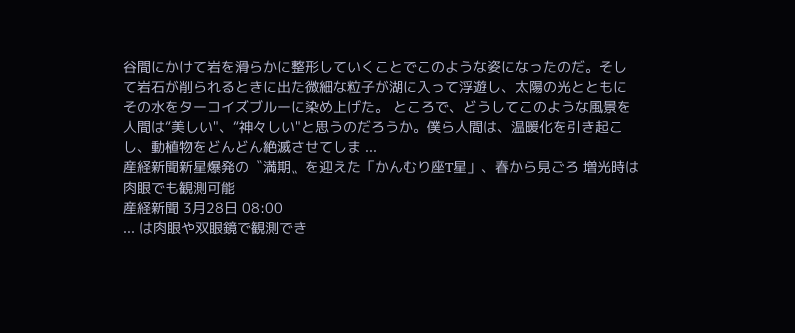谷間にかけて岩を滑らかに整形していくことでこのような姿になったのだ。そして岩石が削られるときに出た微細な粒子が湖に入って浮遊し、太陽の光とともにその水をターコイズブルーに染め上げた。 ところで、どうしてこのような風景を人間は“美しい"、“神々しい"と思うのだろうか。僕ら人間は、温暖化を引き起こし、動植物をどんどん絶滅させてしま ...
産経新聞新星爆発の〝満期〟を迎えた「かんむり座T星」、春から見ごろ 増光時は肉眼でも観測可能
産経新聞 3月28日 08:00
... は肉眼や双眼鏡で観測でき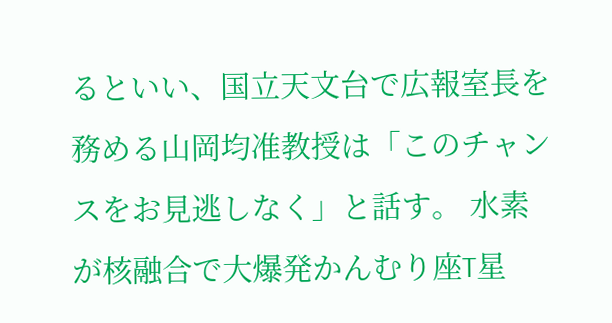るといい、国立天文台で広報室長を務める山岡均准教授は「このチャンスをお見逃しなく」と話す。 水素が核融合で大爆発かんむり座T星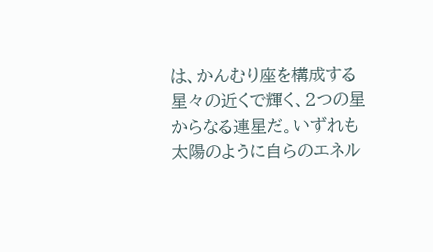は、かんむり座を構成する星々の近くで輝く、2つの星からなる連星だ。いずれも太陽のように自らのエネル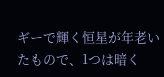ギーで輝く恒星が年老いたもので、1つは暗く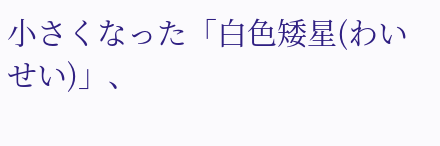小さくなった「白色矮星(わいせい)」、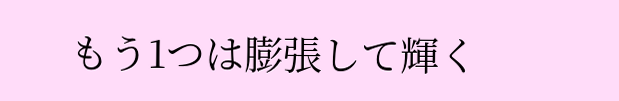もう1つは膨張して輝く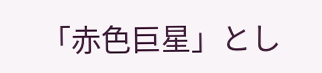「赤色巨星」とし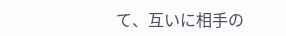て、互いに相手の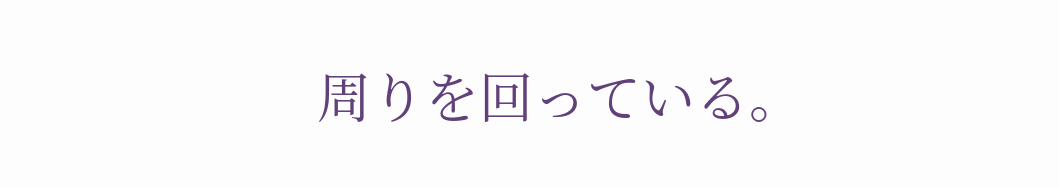周りを回っている。